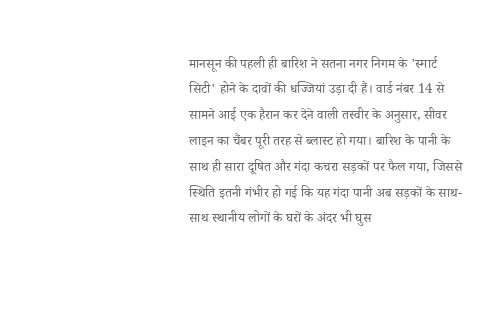मानसून की पहली ही बारिश ने सतना नगर निगम के 'स्मार्ट सिटी' होने के दावों की धज्जियां उड़ा दी हैं। वार्ड नंबर 14 से सामने आई एक हैरान कर देने वाली तस्वीर के अनुसार, सीवर लाइन का चैंबर पूरी तरह से ब्लास्ट हो गया। बारिश के पानी के साथ ही सारा दूषित और गंदा कचरा सड़कों पर फैल गया, जिससे स्थिति इतनी गंभीर हो गई कि यह गंदा पानी अब सड़कों के साथ-साथ स्थानीय लोगों के घरों के अंदर भी घुस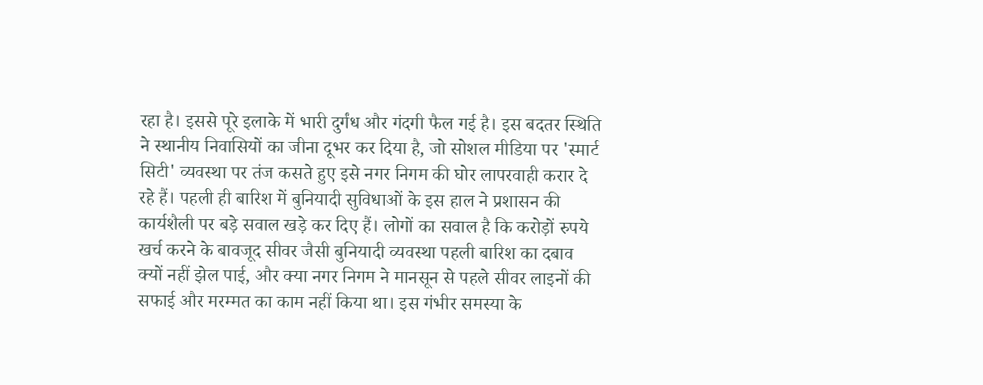रहा है। इससे पूरे इलाके में भारी दुर्गंध और गंदगी फैल गई है। इस बदतर स्थिति ने स्थानीय निवासियों का जीना दूभर कर दिया है, जो सोशल मीडिया पर 'स्मार्ट सिटी' व्यवस्था पर तंज कसते हुए इसे नगर निगम की घोर लापरवाही करार दे रहे हैं। पहली ही बारिश में बुनियादी सुविधाओं के इस हाल ने प्रशासन की कार्यशैली पर बड़े सवाल खड़े कर दिए हैं। लोगों का सवाल है कि करोड़ों रुपये खर्च करने के बावजूद सीवर जैसी बुनियादी व्यवस्था पहली बारिश का दबाव क्यों नहीं झेल पाई, और क्या नगर निगम ने मानसून से पहले सीवर लाइनों की सफाई और मरम्मत का काम नहीं किया था। इस गंभीर समस्या के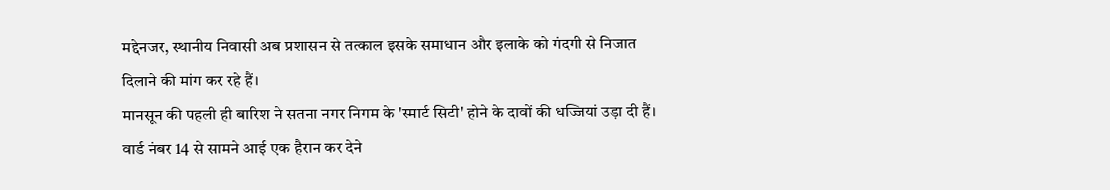मद्देनजर, स्थानीय निवासी अब प्रशासन से तत्काल इसके समाधान और इलाके को गंदगी से निजात दिलाने की मांग कर रहे हैं।
मानसून की पहली ही बारिश ने सतना नगर निगम के 'स्मार्ट सिटी' होने के दावों की धज्जियां उड़ा दी हैं। वार्ड नंबर 14 से सामने आई एक हैरान कर देने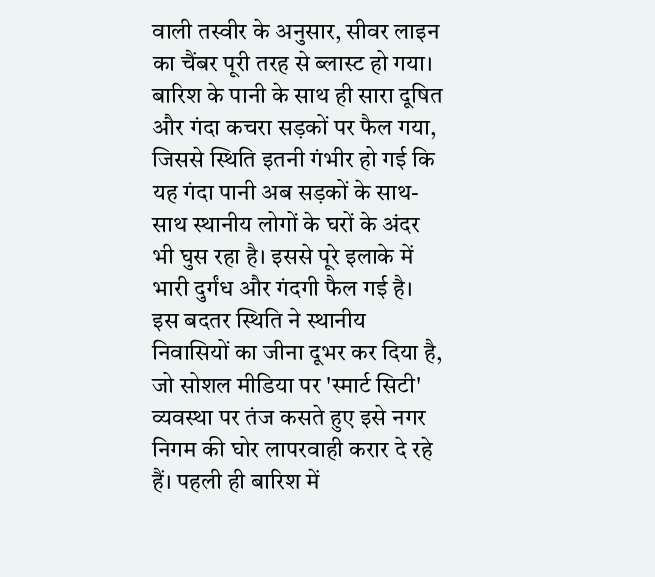वाली तस्वीर के अनुसार, सीवर लाइन का चैंबर पूरी तरह से ब्लास्ट हो गया। बारिश के पानी के साथ ही सारा दूषित और गंदा कचरा सड़कों पर फैल गया, जिससे स्थिति इतनी गंभीर हो गई कि यह गंदा पानी अब सड़कों के साथ-साथ स्थानीय लोगों के घरों के अंदर भी घुस रहा है। इससे पूरे इलाके में भारी दुर्गंध और गंदगी फैल गई है। इस बदतर स्थिति ने स्थानीय निवासियों का जीना दूभर कर दिया है, जो सोशल मीडिया पर 'स्मार्ट सिटी' व्यवस्था पर तंज कसते हुए इसे नगर निगम की घोर लापरवाही करार दे रहे हैं। पहली ही बारिश में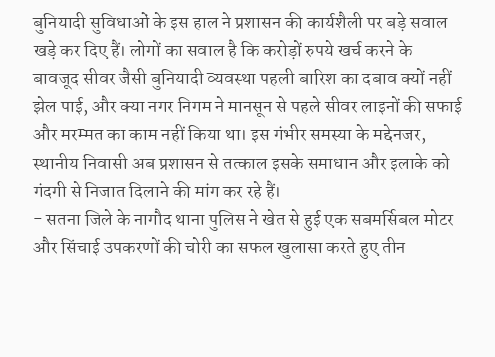बुनियादी सुविधाओं के इस हाल ने प्रशासन की कार्यशैली पर बड़े सवाल खड़े कर दिए हैं। लोगों का सवाल है कि करोड़ों रुपये खर्च करने के बावजूद सीवर जैसी बुनियादी व्यवस्था पहली बारिश का दबाव क्यों नहीं झेल पाई, और क्या नगर निगम ने मानसून से पहले सीवर लाइनों की सफाई और मरम्मत का काम नहीं किया था। इस गंभीर समस्या के मद्देनजर, स्थानीय निवासी अब प्रशासन से तत्काल इसके समाधान और इलाके को गंदगी से निजात दिलाने की मांग कर रहे हैं।
- सतना जिले के नागौद थाना पुलिस ने खेत से हुई एक सबमर्सिबल मोटर और सिंचाई उपकरणों की चोरी का सफल खुलासा करते हुए तीन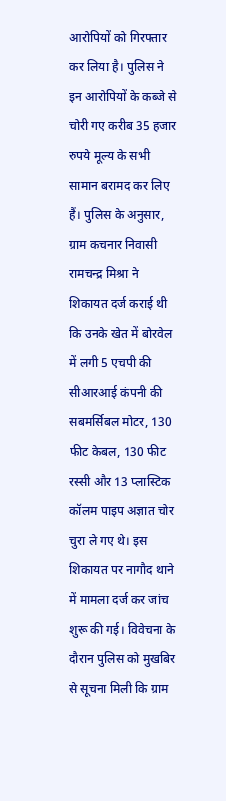आरोपियों को गिरफ्तार कर लिया है। पुलिस ने इन आरोपियों के कब्जे से चोरी गए करीब 35 हजार रुपये मूल्य के सभी सामान बरामद कर लिए हैं। पुलिस के अनुसार, ग्राम कचनार निवासी रामचन्द्र मिश्रा ने शिकायत दर्ज कराई थी कि उनके खेत में बोरवेल में लगी 5 एचपी की सीआरआई कंपनी की सबमर्सिबल मोटर, 130 फीट केबल, 130 फीट रस्सी और 13 प्लास्टिक कॉलम पाइप अज्ञात चोर चुरा ले गए थे। इस शिकायत पर नागौद थाने में मामला दर्ज कर जांच शुरू की गई। विवेचना के दौरान पुलिस को मुखबिर से सूचना मिली कि ग्राम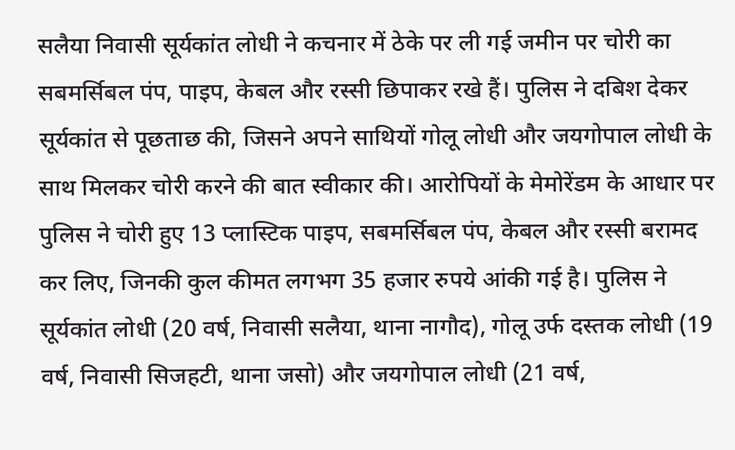सलैया निवासी सूर्यकांत लोधी ने कचनार में ठेके पर ली गई जमीन पर चोरी का सबमर्सिबल पंप, पाइप, केबल और रस्सी छिपाकर रखे हैं। पुलिस ने दबिश देकर सूर्यकांत से पूछताछ की, जिसने अपने साथियों गोलू लोधी और जयगोपाल लोधी के साथ मिलकर चोरी करने की बात स्वीकार की। आरोपियों के मेमोरेंडम के आधार पर पुलिस ने चोरी हुए 13 प्लास्टिक पाइप, सबमर्सिबल पंप, केबल और रस्सी बरामद कर लिए, जिनकी कुल कीमत लगभग 35 हजार रुपये आंकी गई है। पुलिस ने सूर्यकांत लोधी (20 वर्ष, निवासी सलैया, थाना नागौद), गोलू उर्फ दस्तक लोधी (19 वर्ष, निवासी सिजहटी, थाना जसो) और जयगोपाल लोधी (21 वर्ष,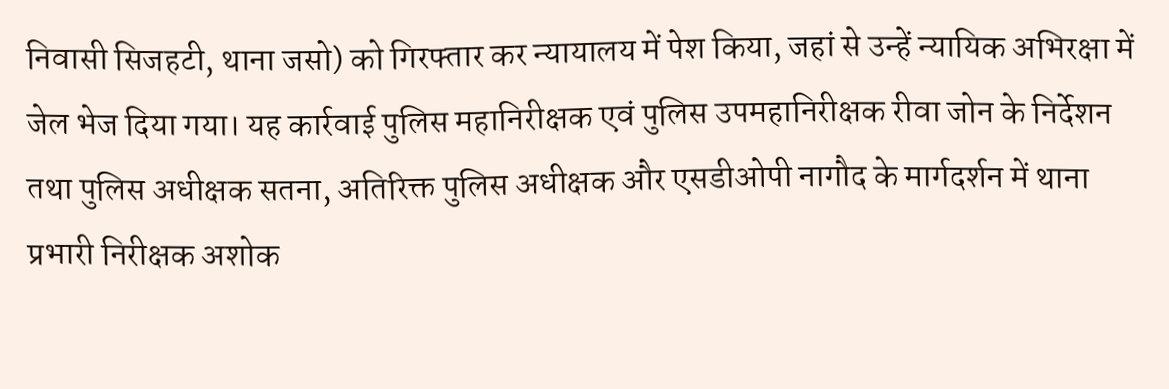निवासी सिजहटी, थाना जसो) को गिरफ्तार कर न्यायालय में पेश किया, जहां से उन्हें न्यायिक अभिरक्षा में जेल भेज दिया गया। यह कार्रवाई पुलिस महानिरीक्षक एवं पुलिस उपमहानिरीक्षक रीवा जोन के निर्देशन तथा पुलिस अधीक्षक सतना, अतिरिक्त पुलिस अधीक्षक और एसडीओपी नागौद के मार्गदर्शन में थाना प्रभारी निरीक्षक अशोक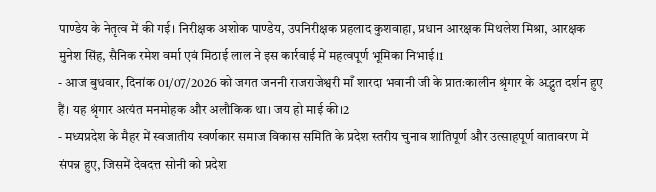पाण्डेय के नेतृत्व में की गई। निरीक्षक अशोक पाण्डेय, उपनिरीक्षक प्रहलाद कुशवाहा, प्रधान आरक्षक मिथलेश मिश्रा, आरक्षक मुनेश सिंह, सैनिक रमेश वर्मा एवं मिठाई लाल ने इस कार्रवाई में महत्वपूर्ण भूमिका निभाई।1
- आज बुधवार, दिनांक 01/07/2026 को जगत जननी राजराजेश्वरी माँ शारदा भवानी जी के प्रातःकालीन श्रृंगार के अद्भुत दर्शन हुए हैं। यह श्रृंगार अत्यंत मनमोहक और अलौकिक था। जय हो माई की।2
- मध्यप्रदेश के मैहर में स्वजातीय स्वर्णकार समाज विकास समिति के प्रदेश स्तरीय चुनाव शांतिपूर्ण और उत्साहपूर्ण वातावरण में संपन्न हुए, जिसमें देवदत्त सोनी को प्रदेश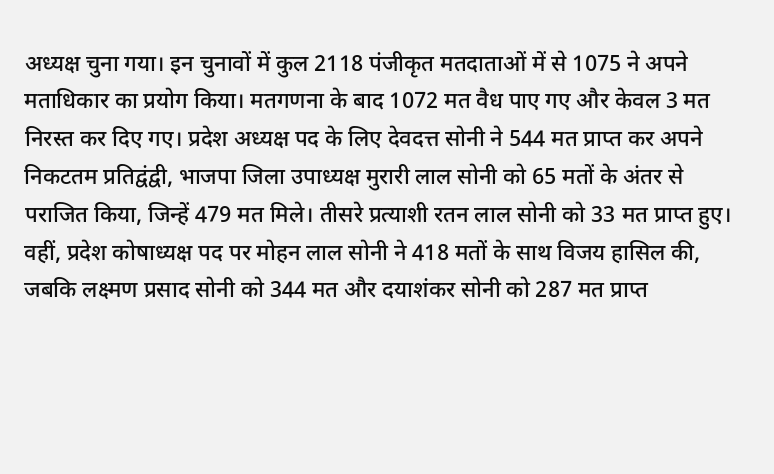अध्यक्ष चुना गया। इन चुनावों में कुल 2118 पंजीकृत मतदाताओं में से 1075 ने अपने मताधिकार का प्रयोग किया। मतगणना के बाद 1072 मत वैध पाए गए और केवल 3 मत निरस्त कर दिए गए। प्रदेश अध्यक्ष पद के लिए देवदत्त सोनी ने 544 मत प्राप्त कर अपने निकटतम प्रतिद्वंद्वी, भाजपा जिला उपाध्यक्ष मुरारी लाल सोनी को 65 मतों के अंतर से पराजित किया, जिन्हें 479 मत मिले। तीसरे प्रत्याशी रतन लाल सोनी को 33 मत प्राप्त हुए। वहीं, प्रदेश कोषाध्यक्ष पद पर मोहन लाल सोनी ने 418 मतों के साथ विजय हासिल की, जबकि लक्ष्मण प्रसाद सोनी को 344 मत और दयाशंकर सोनी को 287 मत प्राप्त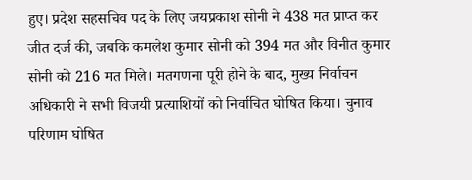हुए। प्रदेश सहसचिव पद के लिए जयप्रकाश सोनी ने 438 मत प्राप्त कर जीत दर्ज की, जबकि कमलेश कुमार सोनी को 394 मत और विनीत कुमार सोनी को 216 मत मिले। मतगणना पूरी होने के बाद, मुख्य निर्वाचन अधिकारी ने सभी विजयी प्रत्याशियों को निर्वाचित घोषित किया। चुनाव परिणाम घोषित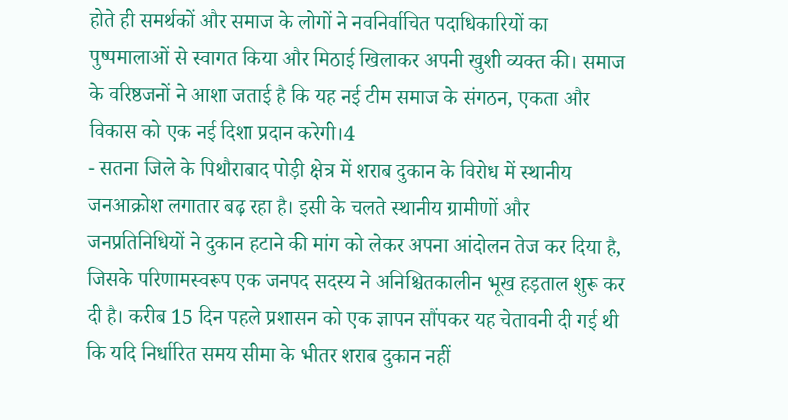होते ही समर्थकों और समाज के लोगों ने नवनिर्वाचित पदाधिकारियों का पुष्पमालाओं से स्वागत किया और मिठाई खिलाकर अपनी खुशी व्यक्त की। समाज के वरिष्ठजनों ने आशा जताई है कि यह नई टीम समाज के संगठन, एकता और विकास को एक नई दिशा प्रदान करेगी।4
- सतना जिले के पिथौराबाद पोड़ी क्षेत्र में शराब दुकान के विरोध में स्थानीय जनआक्रोश लगातार बढ़ रहा है। इसी के चलते स्थानीय ग्रामीणों और जनप्रतिनिधियों ने दुकान हटाने की मांग को लेकर अपना आंदोलन तेज कर दिया है, जिसके परिणामस्वरूप एक जनपद सदस्य ने अनिश्चितकालीन भूख हड़ताल शुरू कर दी है। करीब 15 दिन पहले प्रशासन को एक ज्ञापन सौंपकर यह चेतावनी दी गई थी कि यदि निर्धारित समय सीमा के भीतर शराब दुकान नहीं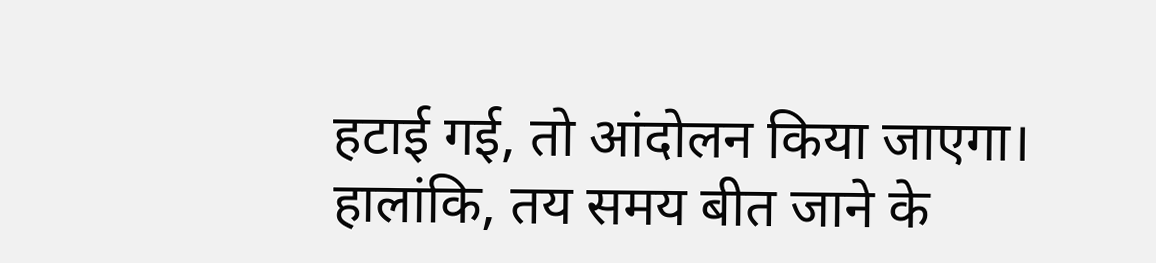हटाई गई, तो आंदोलन किया जाएगा। हालांकि, तय समय बीत जाने के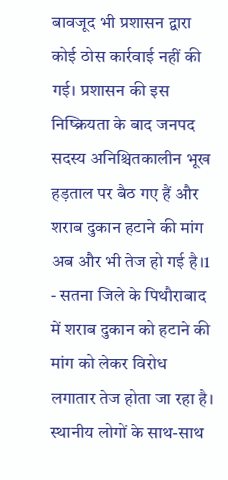बावजूद भी प्रशासन द्वारा कोई ठोस कार्रवाई नहीं की गई। प्रशासन की इस निष्क्रियता के बाद जनपद सदस्य अनिश्चितकालीन भूख हड़ताल पर बैठ गए हैं और शराब दुकान हटाने की मांग अब और भी तेज हो गई है।1
- सतना जिले के पिथौराबाद में शराब दुकान को हटाने की मांग को लेकर विरोध लगातार तेज होता जा रहा है। स्थानीय लोगों के साथ-साथ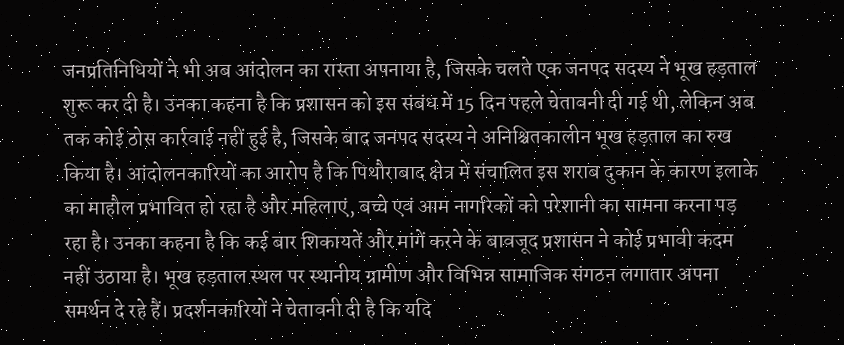जनप्रतिनिधियों ने भी अब आंदोलन का रास्ता अपनाया है, जिसके चलते एक जनपद सदस्य ने भूख हड़ताल शुरू कर दी है। उनका कहना है कि प्रशासन को इस संबंध में 15 दिन पहले चेतावनी दी गई थी, लेकिन अब तक कोई ठोस कार्रवाई नहीं हुई है, जिसके बाद जनपद सदस्य ने अनिश्चितकालीन भूख हड़ताल का रुख किया है। आंदोलनकारियों का आरोप है कि पिथौराबाद क्षेत्र में संचालित इस शराब दुकान के कारण इलाके का माहौल प्रभावित हो रहा है और महिलाएं, बच्चे एवं आम नागरिकों को परेशानी का सामना करना पड़ रहा है। उनका कहना है कि कई बार शिकायतें और मांगें करने के बावजूद प्रशासन ने कोई प्रभावी कदम नहीं उठाया है। भूख हड़ताल स्थल पर स्थानीय ग्रामीण और विभिन्न सामाजिक संगठन लगातार अपना समर्थन दे रहे हैं। प्रदर्शनकारियों ने चेतावनी दी है कि यदि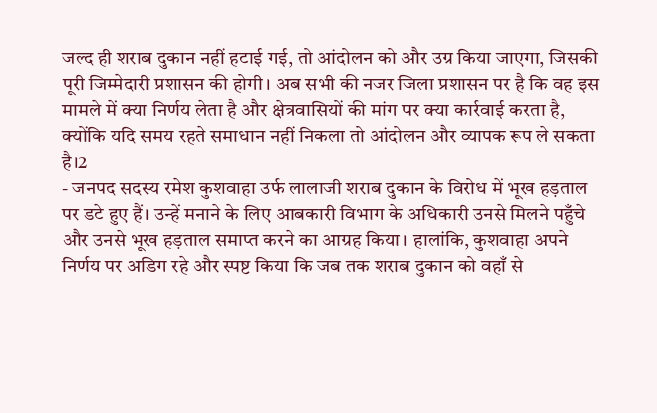जल्द ही शराब दुकान नहीं हटाई गई, तो आंदोलन को और उग्र किया जाएगा, जिसकी पूरी जिम्मेदारी प्रशासन की होगी। अब सभी की नजर जिला प्रशासन पर है कि वह इस मामले में क्या निर्णय लेता है और क्षेत्रवासियों की मांग पर क्या कार्रवाई करता है, क्योंकि यदि समय रहते समाधान नहीं निकला तो आंदोलन और व्यापक रूप ले सकता है।2
- जनपद सदस्य रमेश कुशवाहा उर्फ लालाजी शराब दुकान के विरोध में भूख हड़ताल पर डटे हुए हैं। उन्हें मनाने के लिए आबकारी विभाग के अधिकारी उनसे मिलने पहुँचे और उनसे भूख हड़ताल समाप्त करने का आग्रह किया। हालांकि, कुशवाहा अपने निर्णय पर अडिग रहे और स्पष्ट किया कि जब तक शराब दुकान को वहाँ से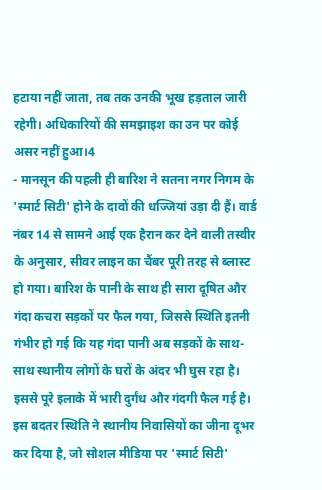हटाया नहीं जाता, तब तक उनकी भूख हड़ताल जारी रहेगी। अधिकारियों की समझाइश का उन पर कोई असर नहीं हुआ।4
- मानसून की पहली ही बारिश ने सतना नगर निगम के 'स्मार्ट सिटी' होने के दावों की धज्जियां उड़ा दी हैं। वार्ड नंबर 14 से सामने आई एक हैरान कर देने वाली तस्वीर के अनुसार, सीवर लाइन का चैंबर पूरी तरह से ब्लास्ट हो गया। बारिश के पानी के साथ ही सारा दूषित और गंदा कचरा सड़कों पर फैल गया, जिससे स्थिति इतनी गंभीर हो गई कि यह गंदा पानी अब सड़कों के साथ-साथ स्थानीय लोगों के घरों के अंदर भी घुस रहा है। इससे पूरे इलाके में भारी दुर्गंध और गंदगी फैल गई है। इस बदतर स्थिति ने स्थानीय निवासियों का जीना दूभर कर दिया है, जो सोशल मीडिया पर 'स्मार्ट सिटी'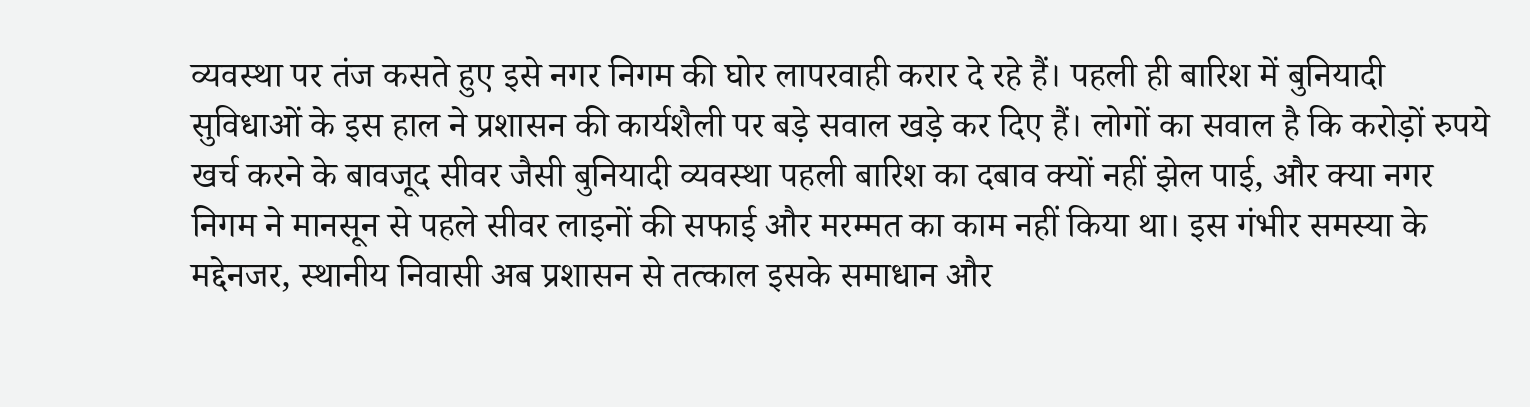व्यवस्था पर तंज कसते हुए इसे नगर निगम की घोर लापरवाही करार दे रहे हैं। पहली ही बारिश में बुनियादी सुविधाओं के इस हाल ने प्रशासन की कार्यशैली पर बड़े सवाल खड़े कर दिए हैं। लोगों का सवाल है कि करोड़ों रुपये खर्च करने के बावजूद सीवर जैसी बुनियादी व्यवस्था पहली बारिश का दबाव क्यों नहीं झेल पाई, और क्या नगर निगम ने मानसून से पहले सीवर लाइनों की सफाई और मरम्मत का काम नहीं किया था। इस गंभीर समस्या के मद्देनजर, स्थानीय निवासी अब प्रशासन से तत्काल इसके समाधान और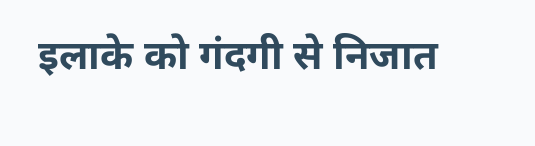इलाके को गंदगी से निजात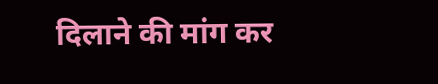दिलाने की मांग कर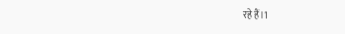रहे हैं।1